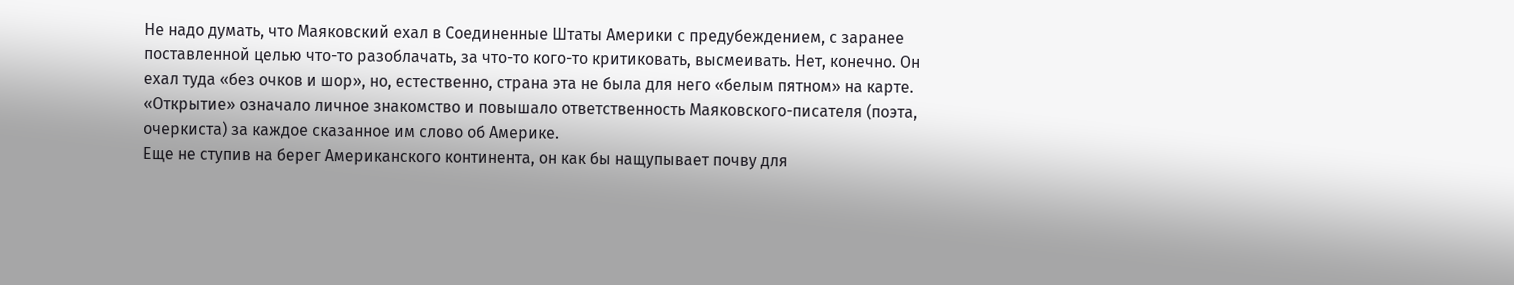Не надо думать, что Маяковский ехал в Соединенные Штаты Америки с предубеждением, с заранее поставленной целью что-то разоблачать, за что-то кого-то критиковать, высмеивать. Нет, конечно. Он ехал туда «без очков и шор», но, естественно, страна эта не была для него «белым пятном» на карте. «Открытие» означало личное знакомство и повышало ответственность Маяковского-писателя (поэта, очеркиста) за каждое сказанное им слово об Америке.
Еще не ступив на берег Американского континента, он как бы нащупывает почву для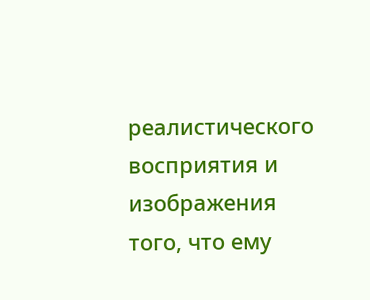реалистического восприятия и изображения того, что ему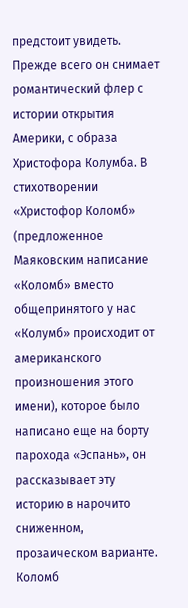предстоит увидеть. Прежде всего он снимает романтический флер с истории открытия Америки, с образа Христофора Колумба. В стихотворении «Христофор Коломб» (предложенное Маяковским написание «Коломб» вместо общепринятого у нас «Колумб» происходит от американского произношения этого имени), которое было написано еще на борту парохода «Эспань», он рассказывает эту историю в нарочито сниженном, прозаическом варианте. Коломб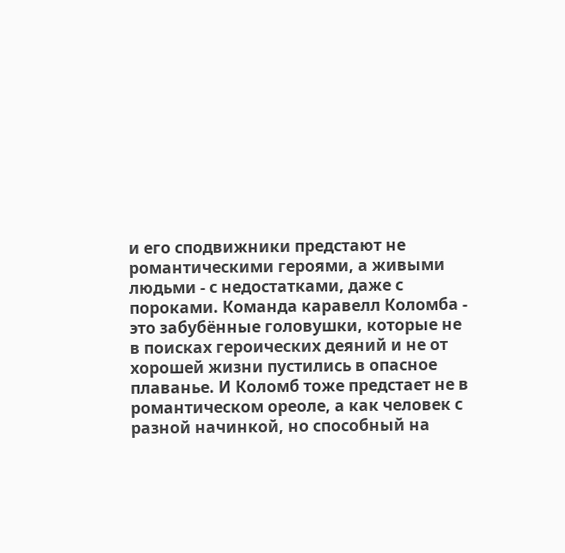и его сподвижники предстают не романтическими героями, а живыми людьми - с недостатками, даже с пороками. Команда каравелл Коломба - это забубённые головушки, которые не в поисках героических деяний и не от хорошей жизни пустились в опасное плаванье. И Коломб тоже предстает не в романтическом ореоле, а как человек с разной начинкой, но способный на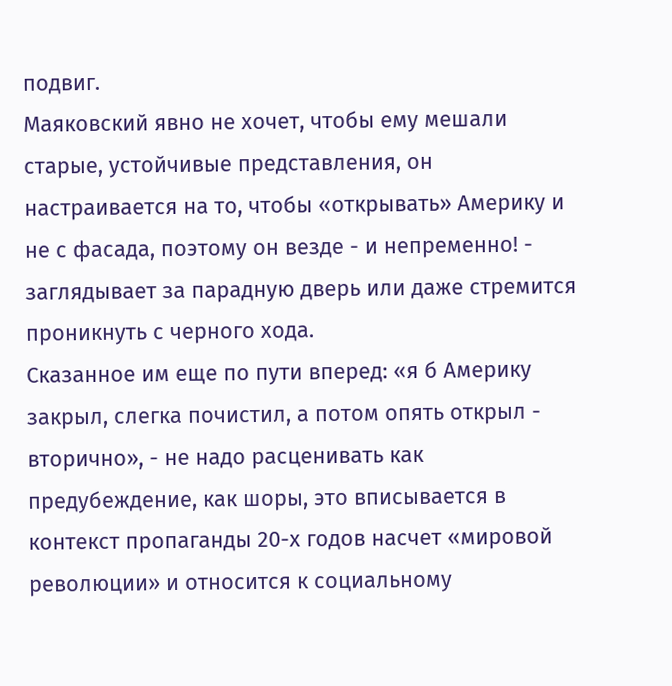подвиг.
Маяковский явно не хочет, чтобы ему мешали старые, устойчивые представления, он настраивается на то, чтобы «открывать» Америку и не с фасада, поэтому он везде - и непременно! - заглядывает за парадную дверь или даже стремится проникнуть с черного хода.
Сказанное им еще по пути вперед: «я б Америку закрыл, слегка почистил, а потом опять открыл - вторично», - не надо расценивать как предубеждение, как шоры, это вписывается в контекст пропаганды 20-х годов насчет «мировой революции» и относится к социальному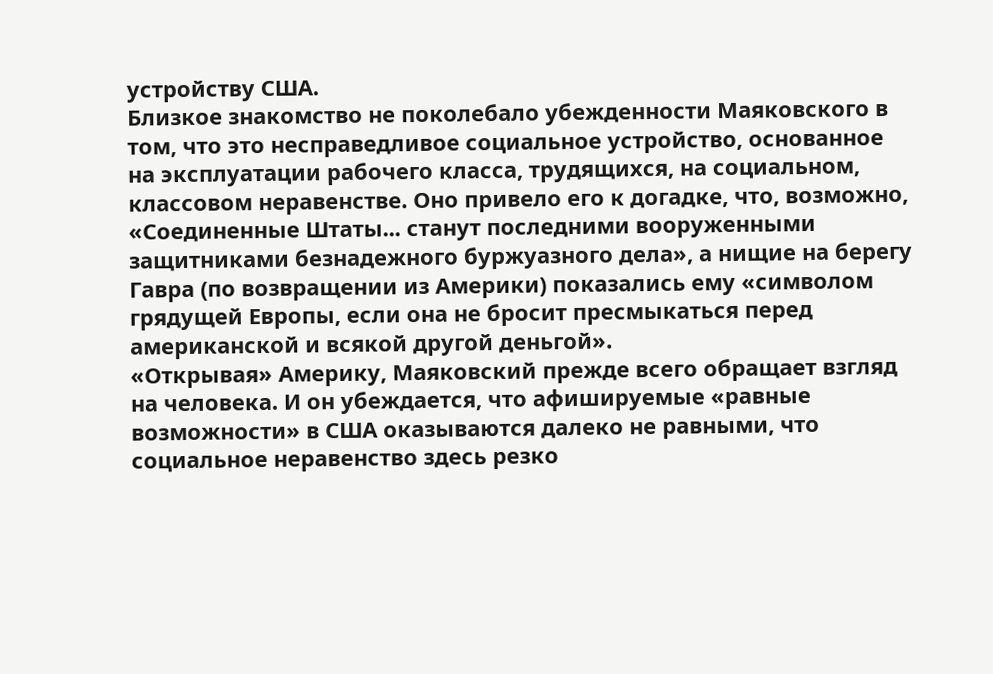устройству США.
Близкое знакомство не поколебало убежденности Маяковского в том, что это несправедливое социальное устройство, основанное на эксплуатации рабочего класса, трудящихся, на социальном, классовом неравенстве. Оно привело его к догадке, что, возможно, «Соединенные Штаты... станут последними вооруженными защитниками безнадежного буржуазного дела», а нищие на берегу Гавра (по возвращении из Америки) показались ему «символом грядущей Европы, если она не бросит пресмыкаться перед американской и всякой другой деньгой».
«Открывая» Америку, Маяковский прежде всего обращает взгляд на человека. И он убеждается, что афишируемые «равные возможности» в США оказываются далеко не равными, что социальное неравенство здесь резко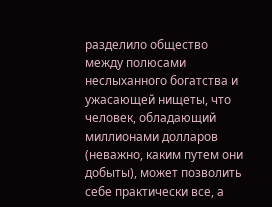разделило общество между полюсами неслыханного богатства и ужасающей нищеты, что человек, обладающий миллионами долларов (неважно, каким путем они добыты), может позволить себе практически все, а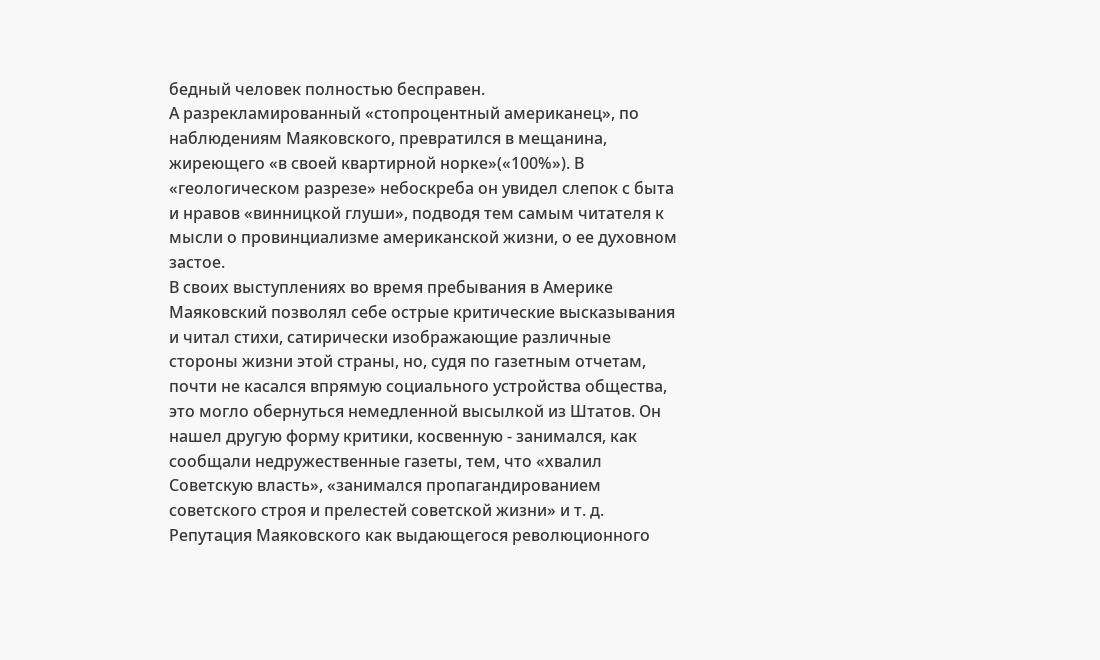бедный человек полностью бесправен.
А разрекламированный «стопроцентный американец», по наблюдениям Маяковского, превратился в мещанина, жиреющего «в своей квартирной норке»(«100%»). В «геологическом разрезе» небоскреба он увидел слепок с быта и нравов «винницкой глуши», подводя тем самым читателя к мысли о провинциализме американской жизни, о ее духовном застое.
В своих выступлениях во время пребывания в Америке Маяковский позволял себе острые критические высказывания и читал стихи, сатирически изображающие различные стороны жизни этой страны, но, судя по газетным отчетам, почти не касался впрямую социального устройства общества, это могло обернуться немедленной высылкой из Штатов. Он нашел другую форму критики, косвенную - занимался, как сообщали недружественные газеты, тем, что «хвалил Советскую власть», «занимался пропагандированием советского строя и прелестей советской жизни» и т. д.
Репутация Маяковского как выдающегося революционного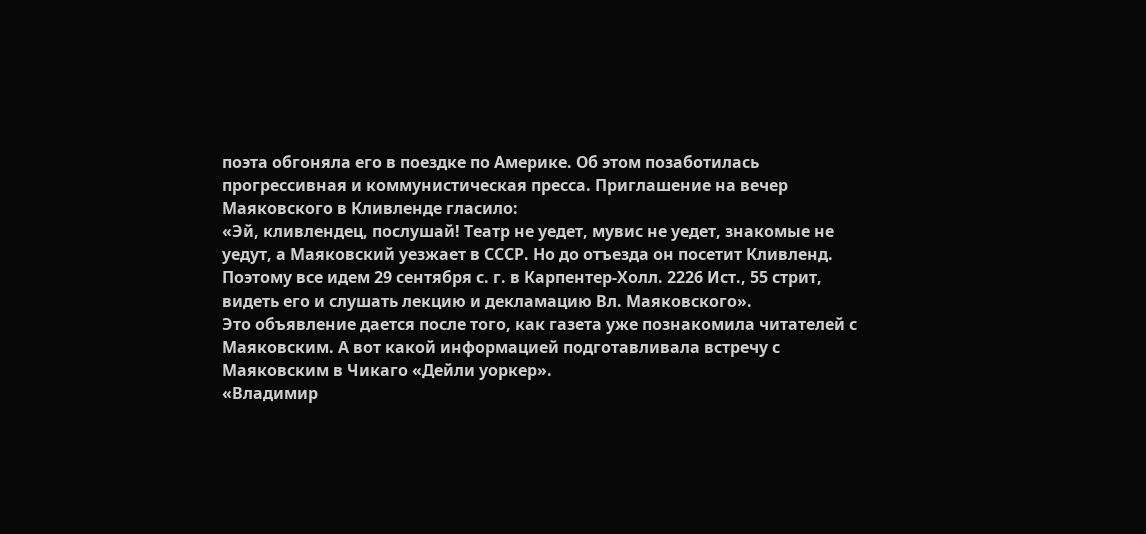поэта обгоняла его в поездке по Америке. Об этом позаботилась прогрессивная и коммунистическая пресса. Приглашение на вечер Маяковского в Кливленде гласило:
«Эй, кливлендец, послушай! Театр не уедет, мувис не уедет, знакомые не уедут, а Маяковский уезжает в СССР. Но до отъезда он посетит Кливленд. Поэтому все идем 29 сентября с. г. в Карпентер-Холл. 2226 Ист., 55 стрит, видеть его и слушать лекцию и декламацию Вл. Маяковского».
Это объявление дается после того, как газета уже познакомила читателей с Маяковским. А вот какой информацией подготавливала встречу с Маяковским в Чикаго «Дейли уоркер».
«Владимир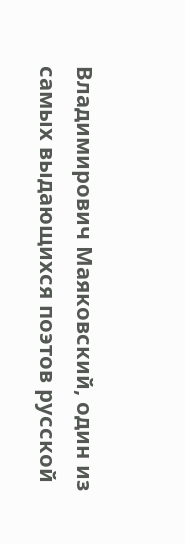Владимирович Маяковский, один из самых выдающихся поэтов русской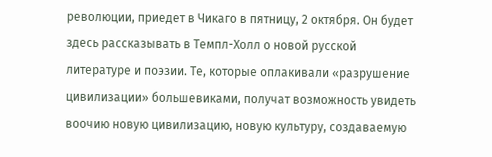революции, приедет в Чикаго в пятницу, 2 октября. Он будет здесь рассказывать в Темпл-Холл о новой русской литературе и поэзии. Те, которые оплакивали «разрушение цивилизации» большевиками, получат возможность увидеть воочию новую цивилизацию, новую культуру, создаваемую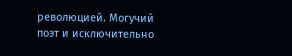революцией. Могучий поэт и исключительно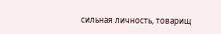сильная личность, товарищ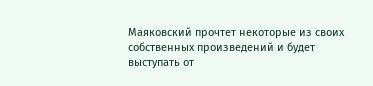Маяковский прочтет некоторые из своих собственных произведений и будет выступать от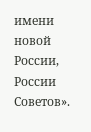имени новой России, России Советов».